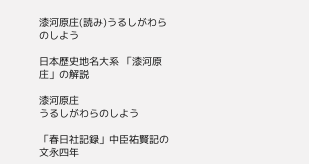漆河原庄(読み)うるしがわらのしよう

日本歴史地名大系 「漆河原庄」の解説

漆河原庄
うるしがわらのしよう

「春日社記録」中臣祐賢記の文永四年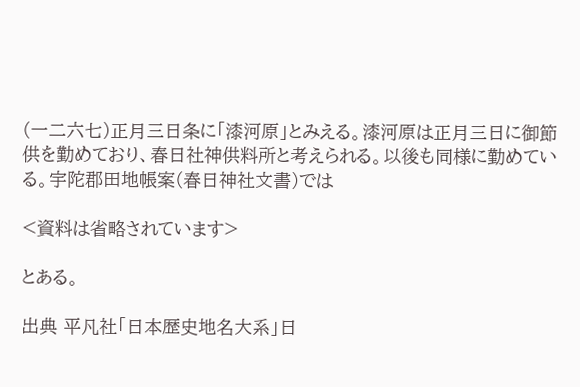(一二六七)正月三日条に「漆河原」とみえる。漆河原は正月三日に御節供を勤めており、春日社神供料所と考えられる。以後も同様に勤めている。宇陀郡田地帳案(春日神社文書)では

<資料は省略されています>

とある。

出典 平凡社「日本歴史地名大系」日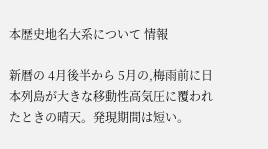本歴史地名大系について 情報

新暦の 4月後半から 5月の,梅雨前に日本列島が大きな移動性高気圧に覆われたときの晴天。発現期間は短い。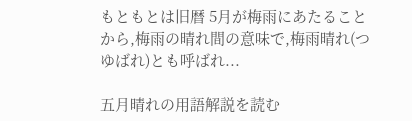もともとは旧暦 5月が梅雨にあたることから,梅雨の晴れ間の意味で,梅雨晴れ(つゆばれ)とも呼ばれ...

五月晴れの用語解説を読む